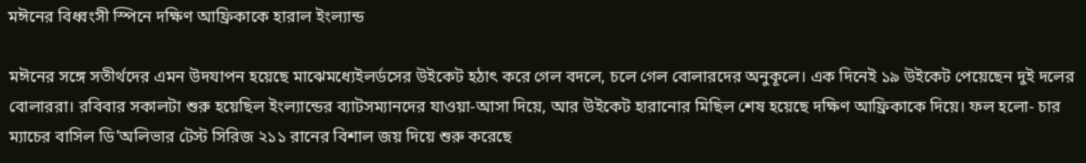মঈনের বিধ্বংসী স্পিনে দক্ষিণ আফ্রিকাকে হারাল ইংল্যান্ড

মঈনের সঙ্গে সতীর্থদের এমন উদযাপন হয়েছে মাঝেমধ্যেইলর্ডসের উইকেট হঠাৎ করে গেল বদলে, চলে গেল বোলারদের অনুকূলে। এক দিনেই ১৯ উইকেট পেয়েছেন দুই দলের বোলাররা। রবিবার সকালটা শুরু হয়েছিল ইংল্যান্ডের ব্যাটসম্যানদের যাওয়া-আসা দিয়ে, আর উইকেট হারানোর মিছিল শেষ হয়েছে দক্ষিণ আফ্রিকাকে দিয়ে। ফল হলো- চার ম্যাচের বাসিল ডি’অলিভার টেস্ট সিরিজ ২১১ রানের বিশাল জয় দিয়ে শুরু করেছে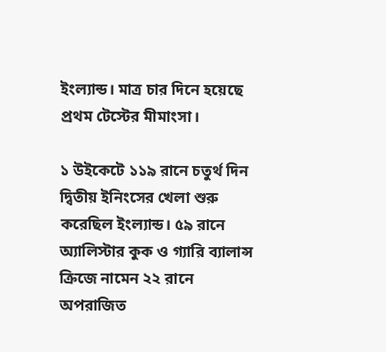ইংল্যান্ড। মাত্র চার দিনে হয়েছে প্রথম টেস্টের মীমাংসা।

১ উইকেটে ১১৯ রানে চতুর্থ দিন দ্বিতীয় ইনিংসের খেলা শুরু করেছিল ইংল্যান্ড। ৫৯ রানে অ্যালিস্টার কুক ও গ্যারি ব্যালান্স ক্রিজে নামেন ২২ রানে অপরাজিত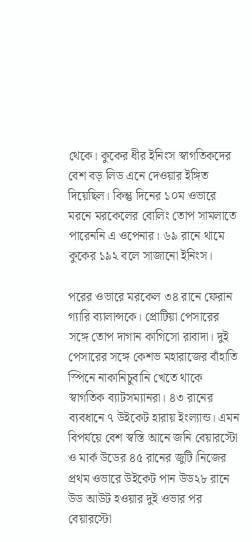থেকে। কুকের ধীর ইনিংস স্বাগতিকদের বেশ বড় লিড এনে দেওয়ার ইঙ্গিত দিয়েছিল। কিন্তু দিনের ১০ম ওভারে মরনে মরকেলের বোলিং তোপ সামলাতে পারেননি এ ওপেনার। ৬৯ রানে থামে কুকের ১৯২ বলে সাজানো ইনিংস।

পরের ওভারে মরকেল ৩৪ রানে ফেরান গ্যারি ব্যালান্সকে। প্রোটিয়া পেসারের সঙ্গে তোপ দাগান কাগিসো রাবাদা। দুই পেসারের সঙ্গে কেশভ মহারাজের বাঁহাতি স্পিনে নাকানিচুবানি খেতে থাকে স্বাগতিক ব্যাটসম্যানরা। ৪৩ রানের ব্যবধানে ৭ উইকেট হারায় ইংল্যান্ড। এমন বিপর্যয়ে বেশ স্বস্তি আনে জনি বেয়ারস্টো ও মার্ক উডের ৪৫ রানের জুটি।নিজের প্রথম ওভারে উইকেট পান উড২৮ রানে উড আউট হওয়ার দুই ওভার পর বেয়ারস্টো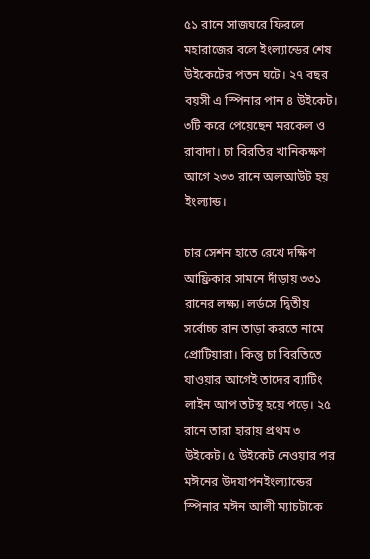৫১ রানে সাজঘরে ফিরলে মহারাজের বলে ইংল্যান্ডের শেষ উইকেটের পতন ঘটে। ২৭ বছর বয়সী এ স্পিনার পান ৪ উইকেট। ৩টি করে পেয়েছেন মরকেল ও রাবাদা। চা বিরতির খানিকক্ষণ আগে ২৩৩ রানে অলআউট হয় ইংল্যান্ড।

চার সেশন হাতে রেখে দক্ষিণ আফ্রিকার সামনে দাঁড়ায় ৩৩১ রানের লক্ষ্য। লর্ডসে দ্বিতীয় সর্বোচ্চ রান তাড়া করতে নামে প্রোটিয়ারা। কিন্তু চা বিরতিতে যাওয়ার আগেই তাদের ব্যাটিং লাইন আপ তটস্থ হয়ে পড়ে। ২৫ রানে তারা হারায় প্রথম ৩ উইকেট। ৫ উইকেট নেওয়ার পর মঈনের উদযাপনইংল্যান্ডের স্পিনার মঈন আলী ম্যাচটাকে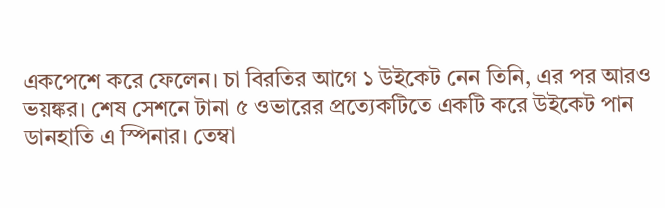একপেশে করে ফেলেন। চা বিরতির আগে ১ উইকেট নেন তিনি, এর পর আরও ভয়ঙ্কর। শেষ সেশনে টানা ৫ ওভারের প্রত্যেকটিতে একটি করে উইকেট পান ডানহাতি এ স্পিনার। তেম্বা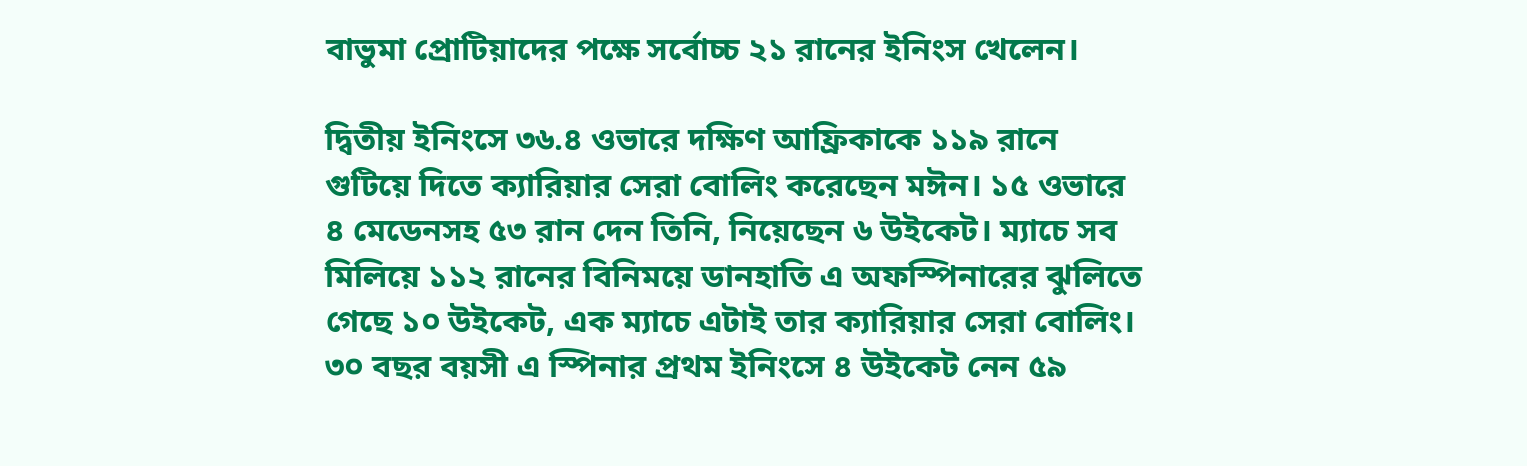বাভুমা প্রোটিয়াদের পক্ষে সর্বোচ্চ ২১ রানের ইনিংস খেলেন।

দ্বিতীয় ইনিংসে ৩৬.৪ ওভারে দক্ষিণ আফ্রিকাকে ১১৯ রানে গুটিয়ে দিতে ক্যারিয়ার সেরা বোলিং করেছেন মঈন। ১৫ ওভারে ৪ মেডেনসহ ৫৩ রান দেন তিনি, নিয়েছেন ৬ উইকেট। ম্যাচে সব মিলিয়ে ১১২ রানের বিনিময়ে ডানহাতি এ অফস্পিনারের ঝুলিতে গেছে ১০ উইকেট, এক ম্যাচে এটাই তার ক্যারিয়ার সেরা বোলিং। ৩০ বছর বয়সী এ স্পিনার প্রথম ইনিংসে ৪ উইকেট নেন ৫৯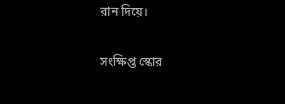রান দিয়ে।

সংক্ষিপ্ত স্কোর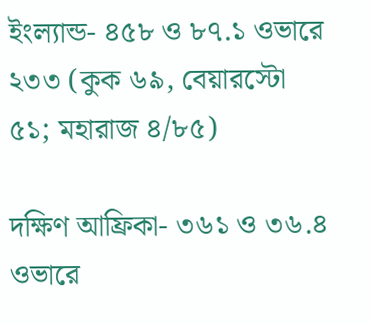ইংল্যান্ড- ৪৫৮ ও ৮৭.১ ওভারে ২৩৩ (কুক ৬৯, বেয়ারস্টো ৫১; মহারাজ ৪/৮৫)

দক্ষিণ আফ্রিকা- ৩৬১ ও ৩৬.৪ ওভারে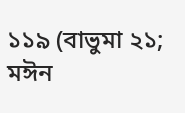১১৯ (বাভুমা ২১; মঈন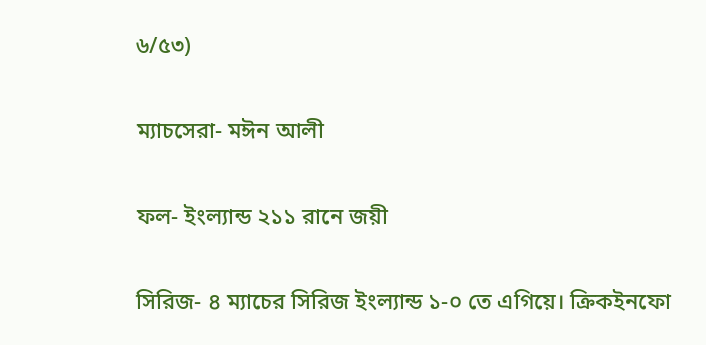৬/৫৩)

ম্যাচসেরা- মঈন আলী

ফল- ইংল্যান্ড ২১১ রানে জয়ী

সিরিজ- ৪ ম্যাচের সিরিজ ইংল্যান্ড ১-০ তে এগিয়ে। ক্রিকইনফো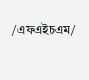/এফএইচএম/